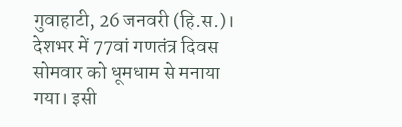गुवाहाटी, 26 जनवरी (हि.स.)। देशभर में 77वां गणतंत्र दिवस सोमवार को धूमधाम से मनाया गया। इसी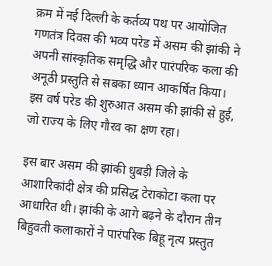क्रम में नई दिल्ली के कर्तव्य पथ पर आयोजित गणतंत्र दिवस की भव्य परेड में असम की झांकी ने अपनी सांस्कृतिक समृद्धि और पारंपरिक कला की अनूठी प्रस्तुति से सबका ध्यान आकर्षित किया। इस वर्ष परेड की शुरुआत असम की झांकी से हुई, जो राज्य के लिए गौरव का क्षण रहा।

इस बार असम की झांकी धुबड़ी जिले के आशारिकांदी क्षेत्र की प्रसिद्ध टेराकोटा कला पर आधारित थी। झांकी के आगे बढ़ने के दौरान तीन बिहुवती कलाकारों ने पारंपरिक बिहू नृत्य प्रस्तुत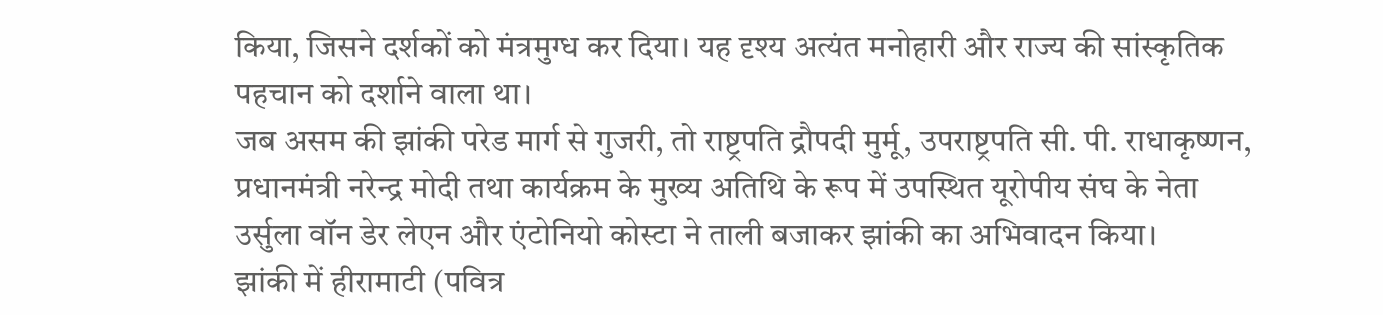किया, जिसने दर्शकों को मंत्रमुग्ध कर दिया। यह दृश्य अत्यंत मनोहारी और राज्य की सांस्कृतिक पहचान को दर्शाने वाला था।
जब असम की झांकी परेड मार्ग से गुजरी, तो राष्ट्रपति द्रौपदी मुर्मू, उपराष्ट्रपति सी. पी. राधाकृष्णन, प्रधानमंत्री नरेन्द्र मोदी तथा कार्यक्रम के मुख्य अतिथि के रूप में उपस्थित यूरोपीय संघ के नेता उर्सुला वॉन डेर लेएन और एंटोनियो कोस्टा ने ताली बजाकर झांकी का अभिवादन किया।
झांकी में हीरामाटी (पवित्र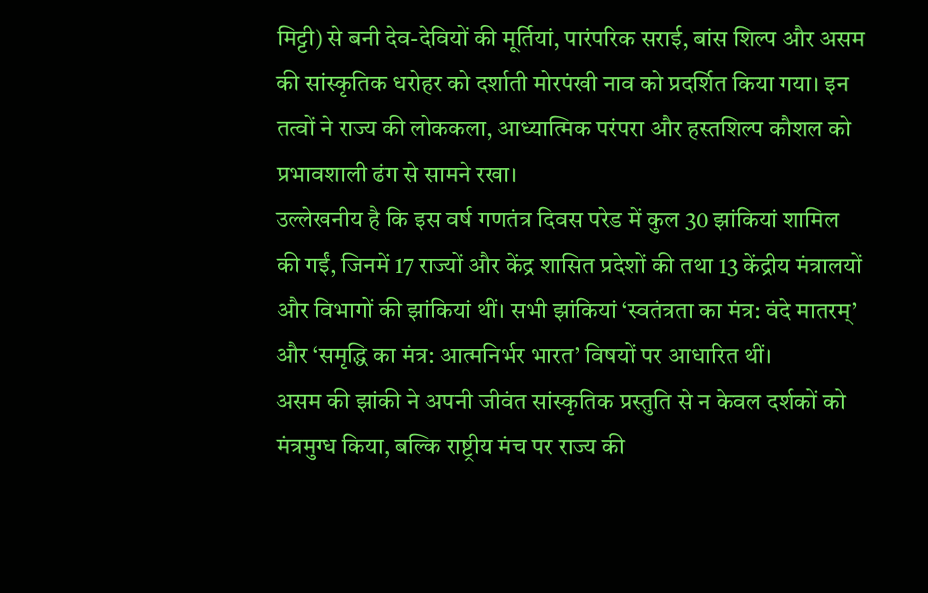मिट्टी) से बनी देव-देवियों की मूर्तियां, पारंपरिक सराई, बांस शिल्प और असम की सांस्कृतिक धरोहर को दर्शाती मोरपंखी नाव को प्रदर्शित किया गया। इन तत्वों ने राज्य की लोककला, आध्यात्मिक परंपरा और हस्तशिल्प कौशल को प्रभावशाली ढंग से सामने रखा।
उल्लेखनीय है कि इस वर्ष गणतंत्र दिवस परेड में कुल 30 झांकियां शामिल की गईं, जिनमें 17 राज्यों और केंद्र शासित प्रदेशों की तथा 13 केंद्रीय मंत्रालयों और विभागों की झांकियां थीं। सभी झांकियां ‘स्वतंत्रता का मंत्र: वंदे मातरम्’ और ‘समृद्धि का मंत्र: आत्मनिर्भर भारत’ विषयों पर आधारित थीं।
असम की झांकी ने अपनी जीवंत सांस्कृतिक प्रस्तुति से न केवल दर्शकों को मंत्रमुग्ध किया, बल्कि राष्ट्रीय मंच पर राज्य की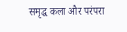समृद्ध कला और परंपरा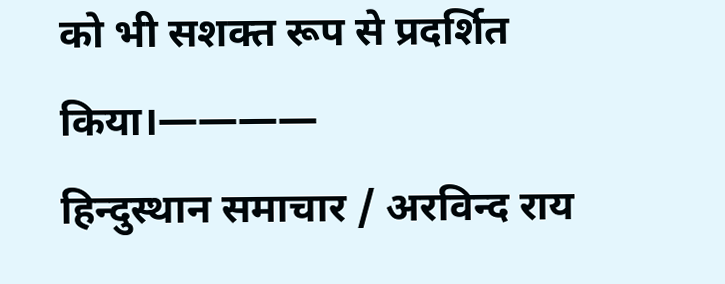को भी सशक्त रूप से प्रदर्शित किया।————
हिन्दुस्थान समाचार / अरविन्द राय